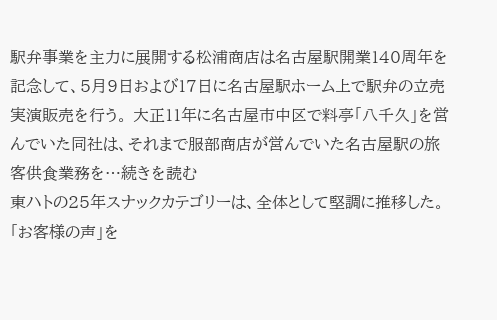駅弁事業を主力に展開する松浦商店は名古屋駅開業140周年を記念して、5月9日および17日に名古屋駅ホーム上で駅弁の立売実演販売を行う。 大正11年に名古屋市中区で料亭「八千久」を営んでいた同社は、それまで服部商店が営んでいた名古屋駅の旅客供食業務を…続きを読む
東ハトの25年スナックカテゴリーは、全体として堅調に推移した。「お客様の声」を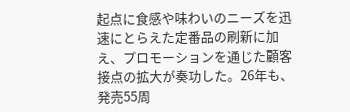起点に食感や味わいのニーズを迅速にとらえた定番品の刷新に加え、プロモーションを通じた顧客接点の拡大が奏功した。26年も、発売55周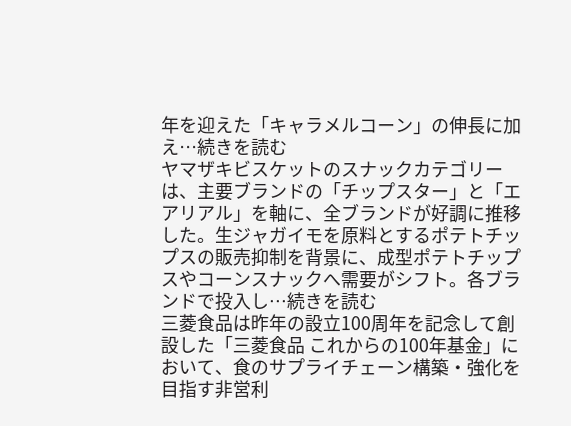年を迎えた「キャラメルコーン」の伸長に加え…続きを読む
ヤマザキビスケットのスナックカテゴリーは、主要ブランドの「チップスター」と「エアリアル」を軸に、全ブランドが好調に推移した。生ジャガイモを原料とするポテトチップスの販売抑制を背景に、成型ポテトチップスやコーンスナックへ需要がシフト。各ブランドで投入し…続きを読む
三菱食品は昨年の設立100周年を記念して創設した「三菱食品 これからの100年基金」において、食のサプライチェーン構築・強化を目指す非営利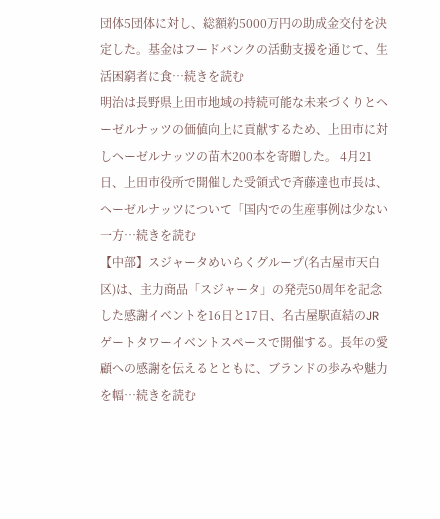団体5団体に対し、総額約5000万円の助成金交付を決定した。基金はフードバンクの活動支援を通じて、生活困窮者に食…続きを読む
明治は長野県上田市地域の持続可能な未来づくりとヘーゼルナッツの価値向上に貢献するため、上田市に対しヘーゼルナッツの苗木200本を寄贈した。 4月21日、上田市役所で開催した受領式で斉藤達也市長は、ヘーゼルナッツについて「国内での生産事例は少ない一方…続きを読む
【中部】スジャータめいらくグループ(名古屋市天白区)は、主力商品「スジャータ」の発売50周年を記念した感謝イベントを16日と17日、名古屋駅直結のJRゲートタワーイベントスペースで開催する。長年の愛顧への感謝を伝えるとともに、ブランドの歩みや魅力を幅…続きを読む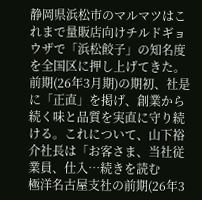静岡県浜松市のマルマツはこれまで量販店向けチルドギョウザで「浜松餃子」の知名度を全国区に押し上げてきた。前期(26年3月期)の期初、社是に「正直」を掲げ、創業から続く味と品質を実直に守り続ける。これについて、山下裕介社長は「お客さま、当社従業員、仕入…続きを読む
極洋名古屋支社の前期(26年3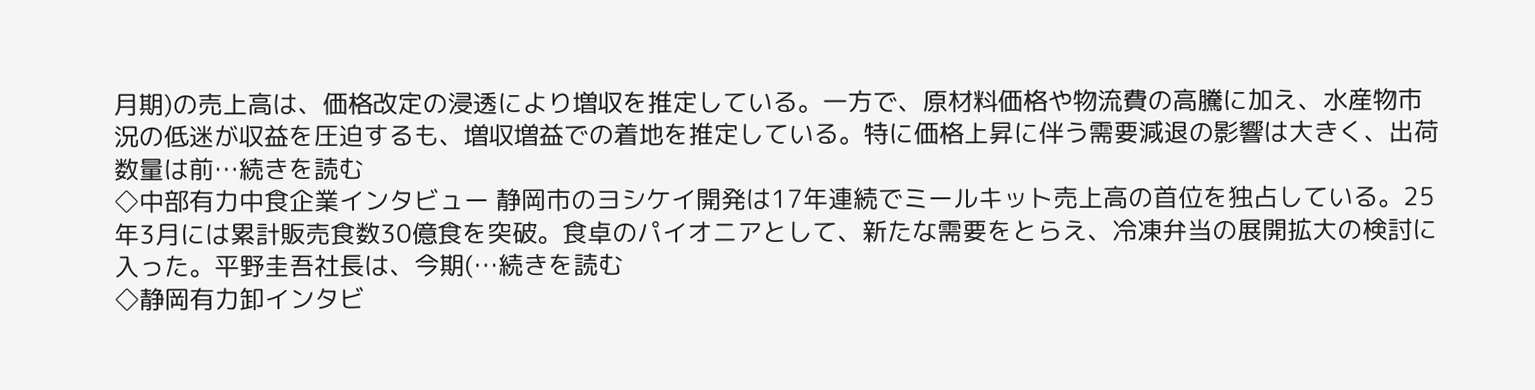月期)の売上高は、価格改定の浸透により増収を推定している。一方で、原材料価格や物流費の高騰に加え、水産物市況の低迷が収益を圧迫するも、増収増益での着地を推定している。特に価格上昇に伴う需要減退の影響は大きく、出荷数量は前…続きを読む
◇中部有力中食企業インタビュー 静岡市のヨシケイ開発は17年連続でミールキット売上高の首位を独占している。25年3月には累計販売食数30億食を突破。食卓のパイオニアとして、新たな需要をとらえ、冷凍弁当の展開拡大の検討に入った。平野圭吾社長は、今期(…続きを読む
◇静岡有力卸インタビ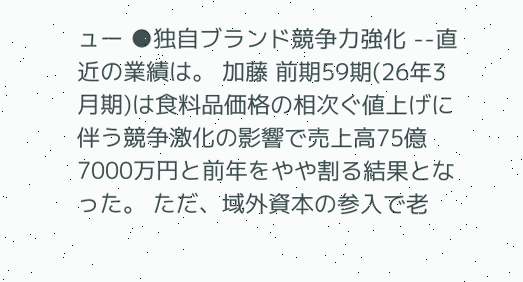ュー ●独自ブランド競争力強化 --直近の業績は。 加藤 前期59期(26年3月期)は食料品価格の相次ぐ値上げに伴う競争激化の影響で売上高75億7000万円と前年をやや割る結果となった。 ただ、域外資本の参入で老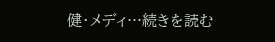健・メディ…続きを読む